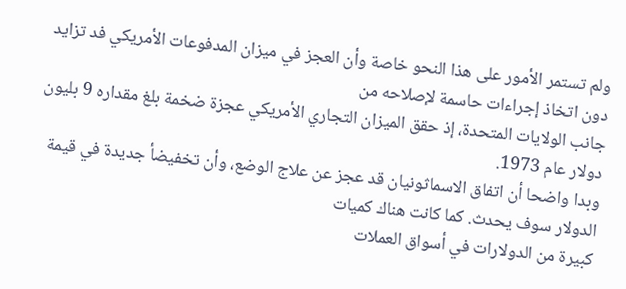ولم تستمر الأمور على هذا النحو خاصة وأن العجز في ميزان المدفوعات الأمريكي فد تزايد دون اتخاذ إجراءات حاسمة لإصلاحه من
جانب الولايات المتحدة، إذ حقق الميزان التجاري الأمريكي عجزة ضخمة بلغ مقداره 9 بليون دولار عام 1973.
وبدا واضحا أن اتفاق الاسماثونيان قد عجز عن علاج الوضع، وأن تخفيضأ جديدة في قيمة الدولار سوف يحدث. كما كانت هناك كميات
كبيرة من الدولارات في أسواق العملات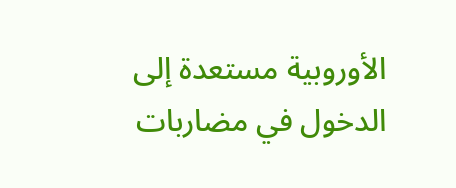الأوروبية مستعدة إلى الدخول في مضاربات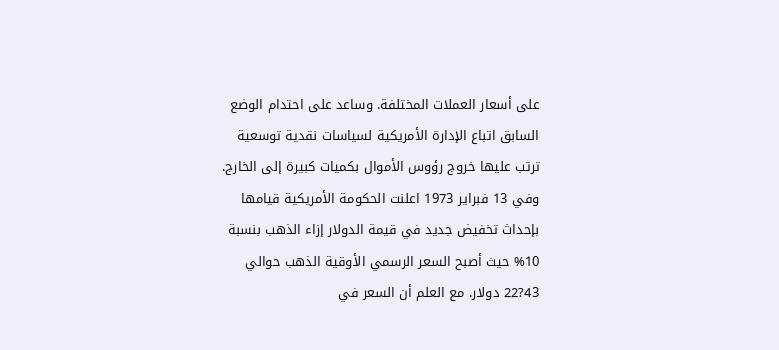على أسعار العملات المختلفة. وساعد على احتدام الوضع السابق اتباع الإدارة الأمريكية لسياسات نقدية توسعية ترتب عليها خروج رؤوس الأموال بكميات كبيرة إلى الخارج.
وفي 13 فبراير 1973 اعلنت الحكومة الأمريكية قيامها بإحداث تخفيض جديد في قيمة الدولار إزاء الذهب بنسبة 10% حيث أصبح السعر الرسمي الأوقية الذهب حوالي 43?22 دولار. مع العلم أن السعر في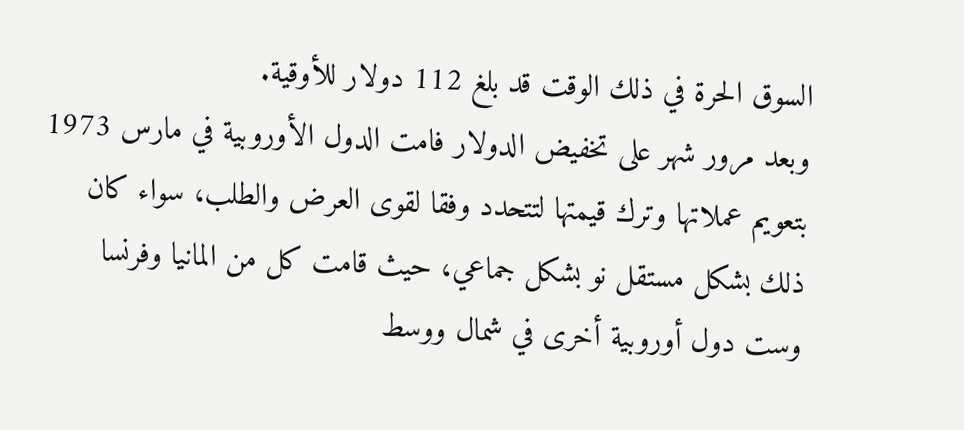السوق الحرة في ذلك الوقت قد بلغ 112 دولار للأوقية.
وبعد مرور شهر على تخفيض الدولار فامت الدول الأوروبية في مارس 1973 بتعويم عملاتها وترك قيمتها لتتحدد وفقا لقوى العرض والطلب، سواء كان ذلك بشكل مستقل نو بشكل جماعي، حيث قامت كل من المانيا وفرنسا وست دول أوروبية أخرى في شمال ووسط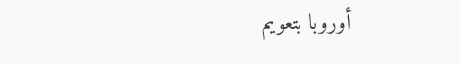أوروبا بتعويم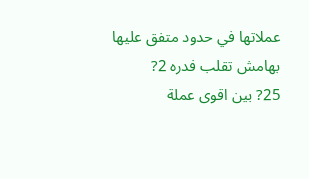عملاتها في حدود متفق عليها بهامش تقلب فدره 2?
25? بين اقوى عملة